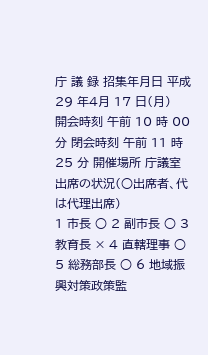庁 議 録 招集年月日 平成 29 年4月 17 日(月)
開会時刻 午前 10 時 00 分 閉会時刻 午前 11 時 25 分 開催場所 庁議室
出席の状況(○出席者、代は代理出席)
1 市長 ○ 2 副市長 ○ 3 教育長 × 4 直轄理事 ○ 5 総務部長 ○ 6 地域振興対策政策監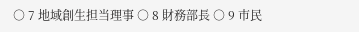○ 7 地域創生担当理事 ○ 8 財務部長 ○ 9 市民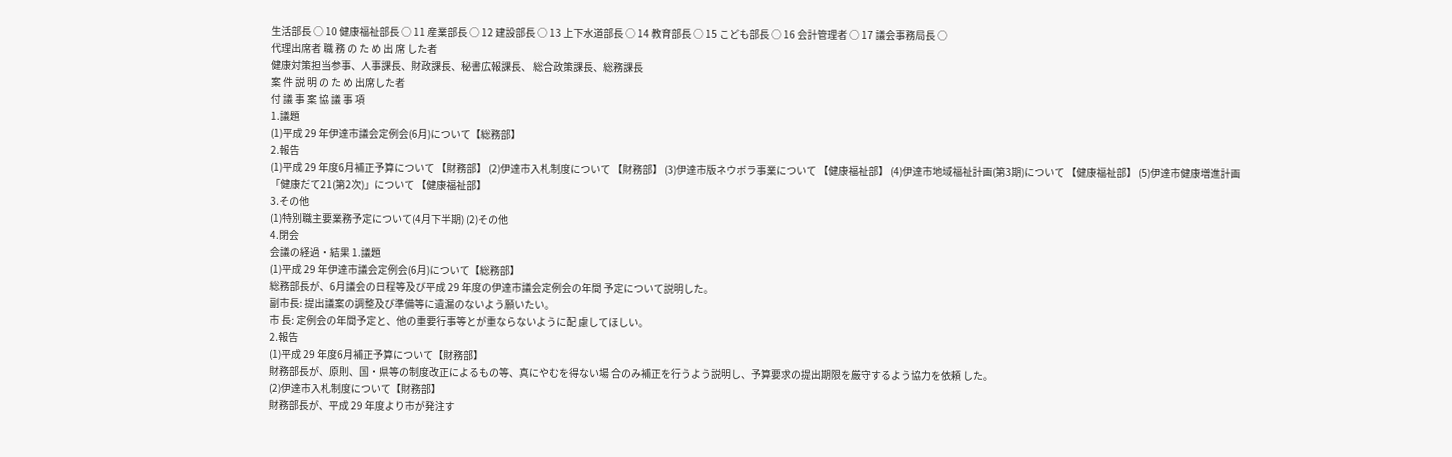生活部長 ○ 10 健康福祉部長 ○ 11 産業部長 ○ 12 建設部長 ○ 13 上下水道部長 ○ 14 教育部長 ○ 15 こども部長 ○ 16 会計管理者 ○ 17 議会事務局長 ○
代理出席者 職 務 の た め 出 席 した者
健康対策担当参事、人事課長、財政課長、秘書広報課長、 総合政策課長、総務課長
案 件 説 明 の た め 出席した者
付 議 事 案 協 議 事 項
1.議題
(1)平成 29 年伊達市議会定例会(6月)について【総務部】
2.報告
(1)平成 29 年度6月補正予算について 【財務部】 (2)伊達市入札制度について 【財務部】 (3)伊達市版ネウボラ事業について 【健康福祉部】 (4)伊達市地域福祉計画(第3期)について 【健康福祉部】 (5)伊達市健康増進計画
「健康だて21(第2次)」について 【健康福祉部】
3.その他
(1)特別職主要業務予定について(4月下半期) (2)その他
4.閉会
会議の経過・結果 1.議題
(1)平成 29 年伊達市議会定例会(6月)について【総務部】
総務部長が、6月議会の日程等及び平成 29 年度の伊達市議会定例会の年間 予定について説明した。
副市長: 提出議案の調整及び準備等に遺漏のないよう願いたい。
市 長: 定例会の年間予定と、他の重要行事等とが重ならないように配 慮してほしい。
2.報告
(1)平成 29 年度6月補正予算について【財務部】
財務部長が、原則、国・県等の制度改正によるもの等、真にやむを得ない場 合のみ補正を行うよう説明し、予算要求の提出期限を厳守するよう協力を依頼 した。
(2)伊達市入札制度について【財務部】
財務部長が、平成 29 年度より市が発注す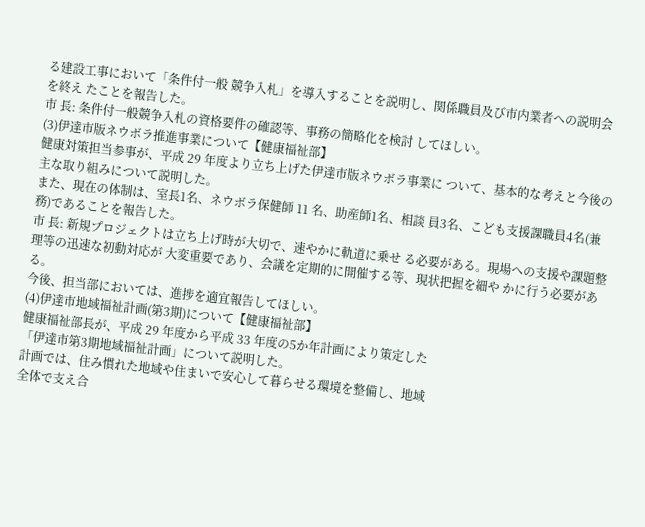る建設工事において「条件付一般 競争入札」を導入することを説明し、関係職員及び市内業者への説明会を終え たことを報告した。
市 長: 条件付一般競争入札の資格要件の確認等、事務の簡略化を検討 してほしい。
(3)伊達市版ネウボラ推進事業について【健康福祉部】
健康対策担当参事が、平成 29 年度より立ち上げた伊達市版ネウボラ事業に ついて、基本的な考えと今後の主な取り組みについて説明した。
また、現在の体制は、室長1名、ネウボラ保健師 11 名、助産師1名、相談 員3名、こども支援課職員4名(兼務)であることを報告した。
市 長: 新規プロジェクトは立ち上げ時が大切で、速やかに軌道に乗せ る必要がある。現場への支援や課題整理等の迅速な初動対応が 大変重要であり、会議を定期的に開催する等、現状把握を細や かに行う必要がある。
今後、担当部においては、進捗を適宜報告してほしい。
(4)伊達市地域福祉計画(第3期)について【健康福祉部】
健康福祉部長が、平成 29 年度から平成 33 年度の5か年計画により策定した
「伊達市第3期地域福祉計画」について説明した。
計画では、住み慣れた地域や住まいで安心して暮らせる環境を整備し、地域
全体で支え合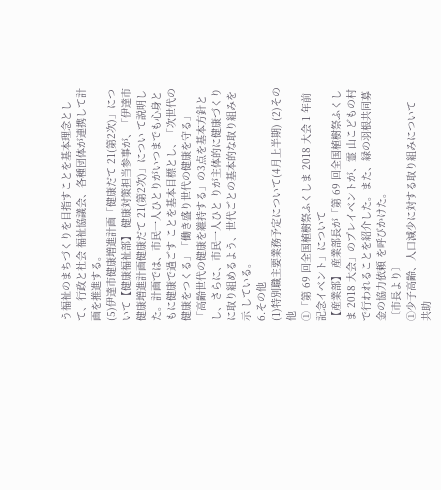う福祉のまちづくりを目指すことを基本理念として、行政と社会 福祉協議会、各種団体が連携して計画を推進する。
(5)伊達市健康増進計画「健康だて 21(第2次)」について【健康福祉部】 健康対策担当参事が、「伊達市健康増進計画健康だて 21(第2次)」につい て説明した。計画では、市民一人ひとりがいつまでも心身ともに健康で過ごす ことを基本目標とし、「次世代の健康をつくる」「働き盛り世代の健康を守る」
「高齢世代の健康を維持する」の3点を基本方針とし、さらに、市民一人ひと りが主体的に健康づくりに取り組めるよう、世代ごとの基本的な取り組みを示 している。
6.その他
(1)特別職主要業務予定について(4月上半期) (2)その他
①「第 69 回全国植樹祭ふくしま 2018 大会 1 年前記念イベント」について
【産業部】 産業部長が「第 69 回全国植樹祭ふくしま 2018 大会」のプレイベントが、霊 山こどもの村で行われることを紹介した。また、緑の羽根共同募金の協力依頼 を呼びかけた。
〔市長より〕
①少子高齢、人口減少に対する取り組みについて
共助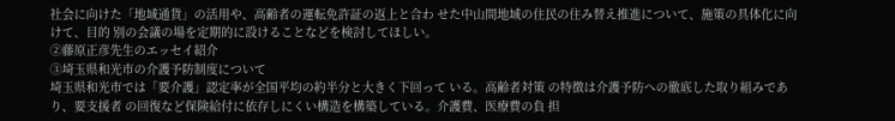社会に向けた「地域通貨」の活用や、高齢者の運転免許証の返上と合わ せた中山間地域の住民の住み替え推進について、施策の具体化に向けて、目的 別の会議の場を定期的に設けることなどを検討してほしい。
②藤原正彦先生のエッセイ紹介
③埼玉県和光市の介護予防制度について
埼玉県和光市では「要介護」認定率が全国平均の約半分と大きく下回って いる。高齢者対策 の特徴は介護予防への徹底した取り組みであり、要支援者 の回復など保険給付に依存しにくい構造を構築している。介護費、医療費の負 担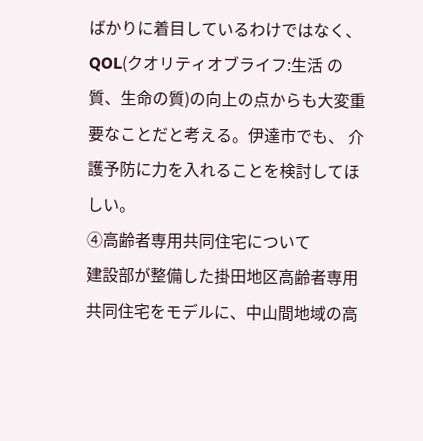ばかりに着目しているわけではなく、QOL(クオリティオブライフ:生活 の質、生命の質)の向上の点からも大変重要なことだと考える。伊達市でも、 介護予防に力を入れることを検討してほしい。
④高齢者専用共同住宅について
建設部が整備した掛田地区高齢者専用共同住宅をモデルに、中山間地域の高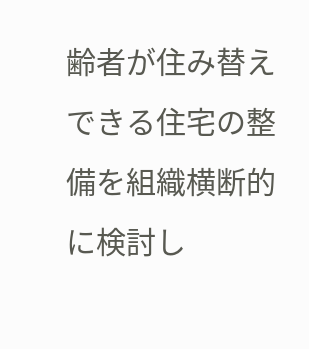齢者が住み替えできる住宅の整備を組織横断的に検討し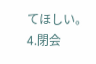てほしい。
4.閉会